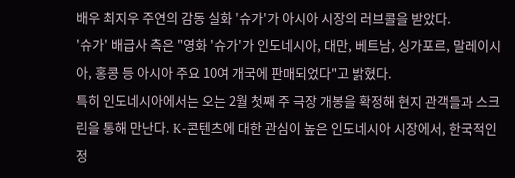배우 최지우 주연의 감동 실화 '슈가'가 아시아 시장의 러브콜을 받았다.
'슈가' 배급사 측은 "영화 '슈가'가 인도네시아, 대만, 베트남, 싱가포르, 말레이시아, 홍콩 등 아시아 주요 10여 개국에 판매되었다"고 밝혔다.
특히 인도네시아에서는 오는 2월 첫째 주 극장 개봉을 확정해 현지 관객들과 스크린을 통해 만난다. K-콘텐츠에 대한 관심이 높은 인도네시아 시장에서, 한국적인 정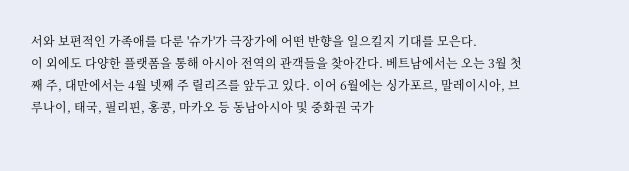서와 보편적인 가족애를 다룬 '슈가'가 극장가에 어떤 반향을 일으킬지 기대를 모은다.
이 외에도 다양한 플랫폼을 통해 아시아 전역의 관객들을 찾아간다. 베트남에서는 오는 3월 첫째 주, 대만에서는 4월 넷째 주 릴리즈를 앞두고 있다. 이어 6월에는 싱가포르, 말레이시아, 브루나이, 태국, 필리핀, 홍콩, 마카오 등 동남아시아 및 중화권 국가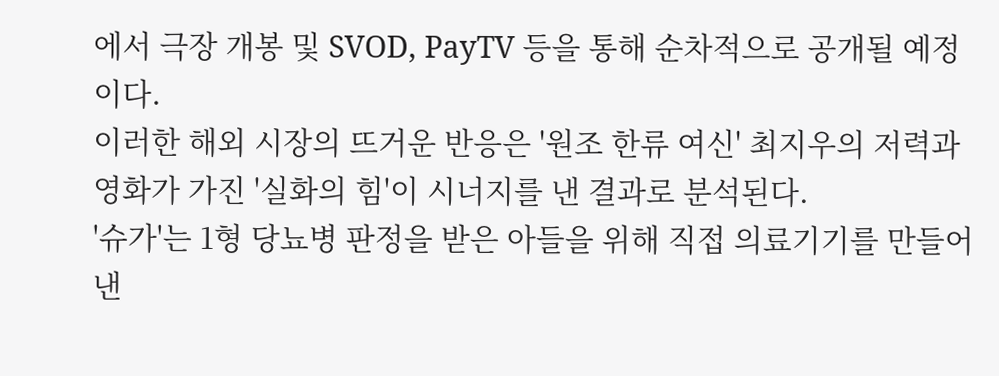에서 극장 개봉 및 SVOD, PayTV 등을 통해 순차적으로 공개될 예정이다.
이러한 해외 시장의 뜨거운 반응은 '원조 한류 여신' 최지우의 저력과 영화가 가진 '실화의 힘'이 시너지를 낸 결과로 분석된다.
'슈가'는 1형 당뇨병 판정을 받은 아들을 위해 직접 의료기기를 만들어낸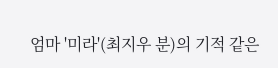엄마 '미라'(최지우 분)의 기적 같은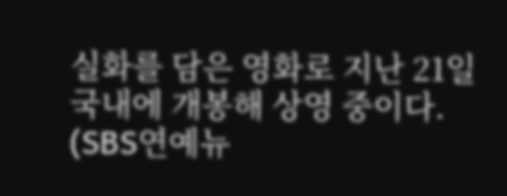실화를 담은 영화로 지난 21일 국내에 개봉해 상영 중이다.
(SBS연예뉴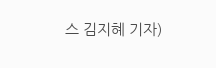스 김지혜 기자)